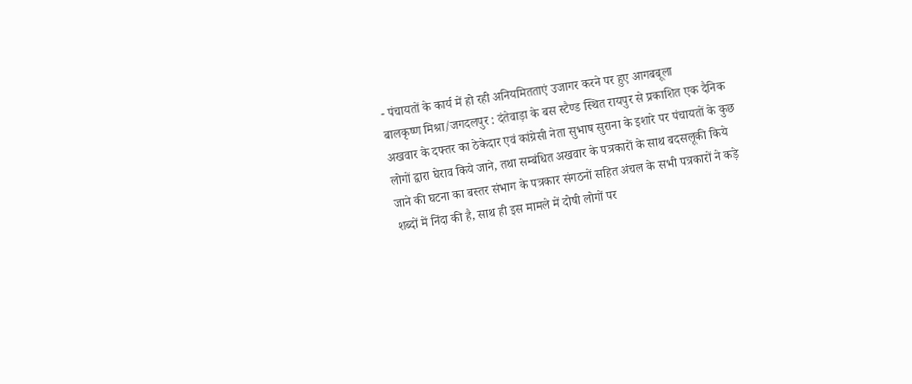- पंचायतों के कार्य में हो रही अनियमितताएं उजागर करने पर हुए आगबबूला
बालकृष्ण मिश्रा/जगदलपुर : दंतेवाड़ा के बस स्टैण्ड स्थित रायपुर से प्रकाशित एक दैनिक अखवार के दफ्तर का ठेकेदार एवं कांग्रेसी नेता सुभाष सुराना के इशारे पर पंचायतों के कुछ लोगों द्वारा घेराव किये जाने, तथा सम्बंधित अखवार के पत्रकारों के साथ बदसलूकी किये जाने की घटना का बस्तर संभाग के पत्रकार संगठनों सहित अंचल के सभी पत्रकारों ने कड़े शब्दों में निंदा की है, साथ ही इस मामले में दोषी लोगों पर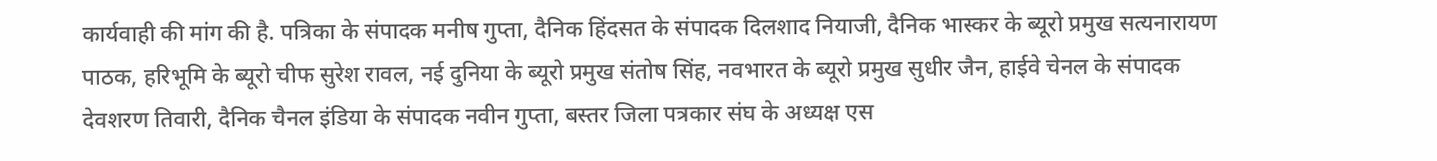कार्यवाही की मांग की है. पत्रिका के संपादक मनीष गुप्ता, दैनिक हिंदसत के संपादक दिलशाद नियाजी, दैनिक भास्कर के ब्यूरो प्रमुख सत्यनारायण पाठक, हरिभूमि के ब्यूरो चीफ सुरेश रावल, नई दुनिया के ब्यूरो प्रमुख संतोष सिंह, नवभारत के ब्यूरो प्रमुख सुधीर जैन, हाईवे चेनल के संपादक देवशरण तिवारी, दैनिक चैनल इंडिया के संपादक नवीन गुप्ता, बस्तर जिला पत्रकार संघ के अध्यक्ष एस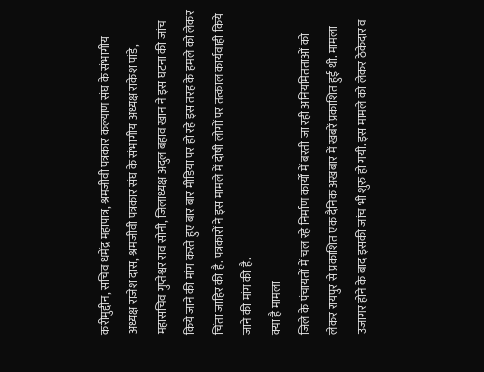करीमुद्दीन, सचिव धमेंद्र महापात्र, श्रमजीवी पत्रकार कल्याण संघ के संभागीय अध्यक्ष राजेश दास, श्रमजीवी पत्रकार संघ के संभागीय अध्यक्ष राकेश पांडे, महासचिव गुप्तेश्वर राव सोनी, जिलाध्यक्ष अदुल बहाव खान ने इस घटना की जांच किये जाने की मांग करते हुए बार बार मीडिया पर हो रहे इस तरह के हमले को लेकर चिंता जाहिर की है. पत्रकारों ने इस मामले में दोषी लोगों पर तत्काल कार्यवाही किये जाने की मांग की है.
क्या है मामला
जिले के पंचायतों में चल रहे निर्माण कार्यों में बरती जा रही अनियमितताओं को लेकर रायपुर से प्रकाशित एक दैनिक अखबार में खबरें प्रकाशित हुई थी. मामला उजागर होने के बाद इसकी जांच भी शुरु हो गयी. इस मामले को लेकर ठेकेदार व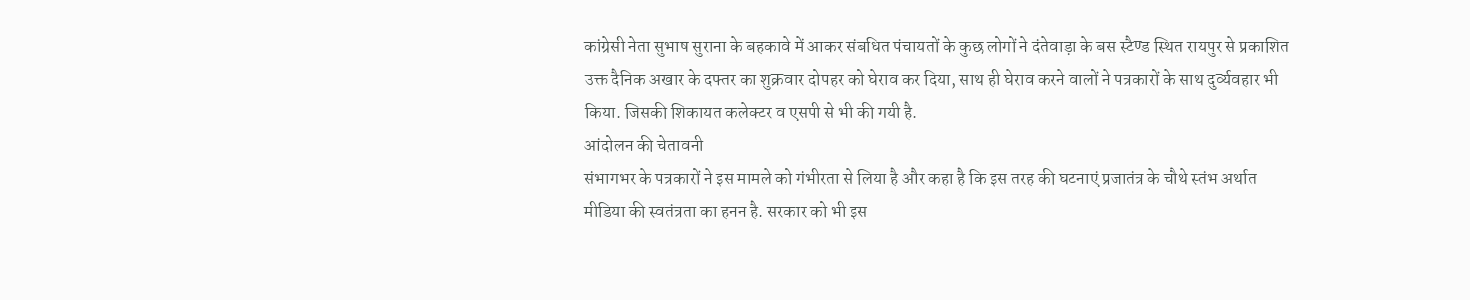कांग्रेसी नेता सुभाष सुराना के बहकावे में आकर संबधित पंचायतों के कुछ लोगों ने दंतेवाड़ा के बस स्टैण्ड स्थित रायपुर से प्रकाशित उक्त दैनिक अखार के दफ्तर का शुक्रवार दोपहर को घेराव कर दिया, साथ ही घेराव करने वालों ने पत्रकारों के साथ दुर्व्यवहार भी किया. जिसकी शिकायत कलेक्टर व एसपी से भी की गयी है.
आंदोलन की चेतावनी
संभागभर के पत्रकारों ने इस मामले को गंभीरता से लिया है और कहा है कि इस तरह की घटनाएं प्रजातंत्र के चौथे स्तंभ अर्थात मीडिया की स्वतंत्रता का हनन है. सरकार को भी इस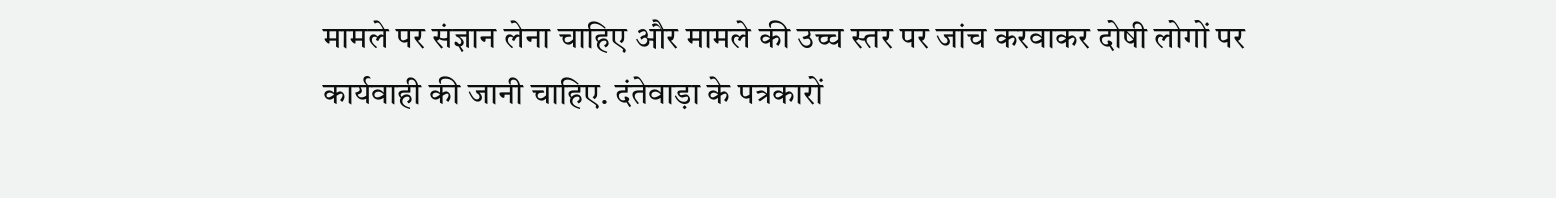मामले पर संज्ञान लेना चाहिए और मामले की उच्च स्तर पर जांच करवाकर दोषी लोगों पर कार्यवाही की जानी चाहिए. दंतेवाड़ा के पत्रकारों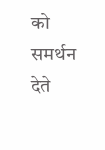को समर्थन देते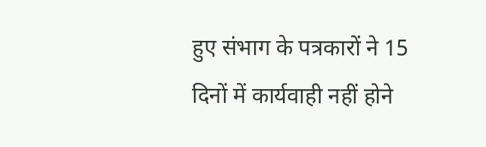हुए संभाग के पत्रकारों ने 15 दिनों में कार्यवाही नहीं होने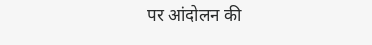पर आंदोलन की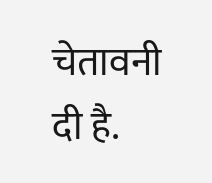चेतावनी दी है.